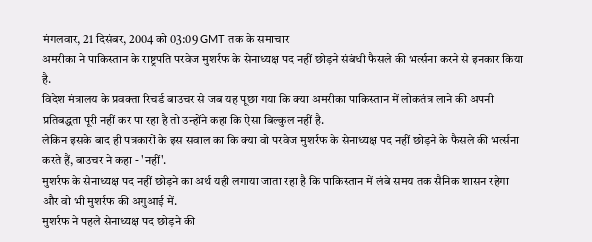मंगलवार, 21 दिसंबर, 2004 को 03:09 GMT तक के समाचार
अमरीका ने पाकिस्तान के राष्ट्रपति परवेज मुशर्रफ के सेनाध्यक्ष पद नहीं छोड़ने संबंधी फैसले की भर्त्सना करने से इनकार किया है.
विदेश मंत्रालय के प्रवक्ता रिचर्ड बाउचर से जब यह पूछा गया कि क्या अमरीका पाकिस्तान में लोकतंत्र लाने की अपनी प्रतिबद्धता पूरी नहीं कर पा रहा है तो उन्होंने कहा कि ऐसा बिल्कुल नहीं है.
लेकिन इसके बाद ही पत्रकारों के इस सवाल का कि क्या वो परवेज मुशर्रफ के सेनाध्यक्ष पद नहीं छोड़ने के फैसले की भर्त्सना करते हैं, बाउचर ने कहा - 'नहीं'.
मुशर्रफ के सेनाध्यक्ष पद नहीं छोड़ने का अर्थ यही लगाया जाता रहा है कि पाकिस्तान में लंबे समय तक सैनिक शासन रहेगा और वो भी मुशर्रफ की अगुआई में.
मुशर्रफ ने पहले सेनाध्यक्ष पद छोड़ने की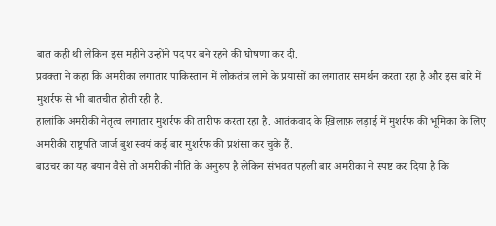बात कही थी लेकिन इस महीने उन्होंने पद पर बने रहने की घोषणा कर दी.
प्रवक्ता ने कहा कि अमरीका लगातार पाकिस्तान में लोकतंत्र लाने के प्रयासों का लगातार समर्थन करता रहा है और इस बारे में मुशर्रफ से भी बातचीत होती रही है.
हालांकि अमरीकी नेतृत्व लगातार मुशर्रफ की तारीफ करता रहा है. आतंकवाद के ख़िलाफ़ लड़ाई में मुशर्रफ की भूमिका के लिए अमरीकी राष्ट्रपति जार्ज बुश स्वयं कई बार मुशर्रफ की प्रशंसा कर चुके हैं.
बाउचर का यह बयान वैसे तो अमरीकी नीति के अनुरुप है लेकिन संभवत पहली बार अमरीका ने स्पष्ट कर दिया है कि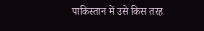पाकिस्तान में उसे किस तरह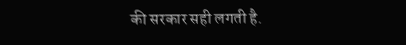की सरकार सही लगती है.